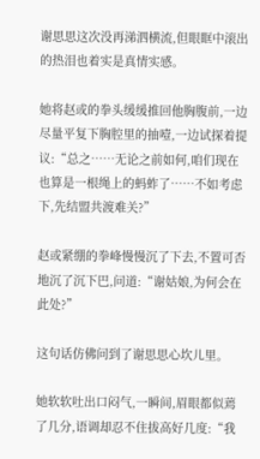谢思思这次没再涕泗横流,但眼眶中滚出的热泪也着实是真情实感。

她将赵或的拳头缓缓推回他胸腹前,一边尽量平复下胸腔里的抽噎,一边试探着提议:“总之……无论之前如何,咱们现在也算是一根绳上的蚂蚱了……不如考虑下,先结盟共渡难关?”

赵或紧绷的拳峰慢慢沉了下去,不置可否地沉了沉下巴,问道:“谢姑娘,为何会在此处?”

这句话仿佛问到了谢思思心坎儿里。

她软软吐出口闷气,一瞬间,眉眼都似蔫了几分,语调却忍不住拔高好几度:“我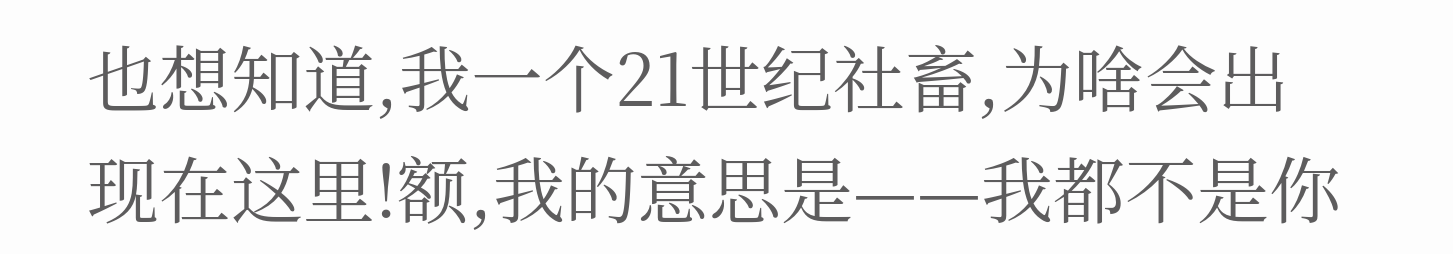也想知道,我一个21世纪社畜,为啥会出现在这里!额,我的意思是——我都不是你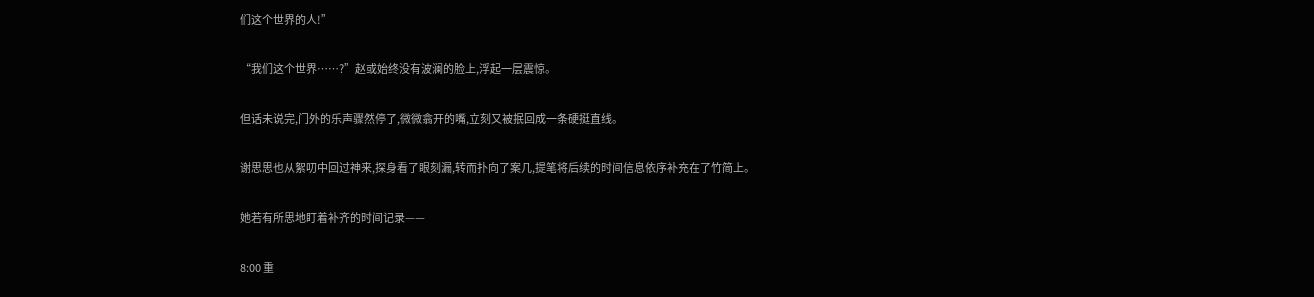们这个世界的人!”

“我们这个世界……?”赵或始终没有波澜的脸上,浮起一层震惊。

但话未说完,门外的乐声骤然停了,微微翕开的嘴,立刻又被抿回成一条硬挺直线。

谢思思也从絮叨中回过神来,探身看了眼刻漏,转而扑向了案几,提笔将后续的时间信息依序补充在了竹简上。

她若有所思地盯着补齐的时间记录——

8:00 重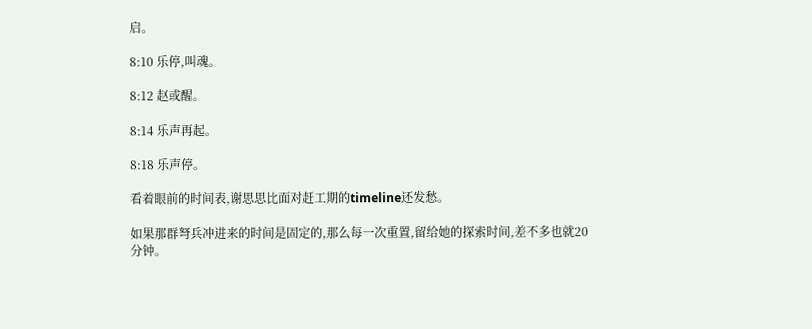启。

8:10 乐停,叫魂。

8:12 赵或醒。

8:14 乐声再起。

8:18 乐声停。

看着眼前的时间表,谢思思比面对赶工期的timeline还发愁。

如果那群弩兵冲进来的时间是固定的,那么每一次重置,留给她的探索时间,差不多也就20分钟。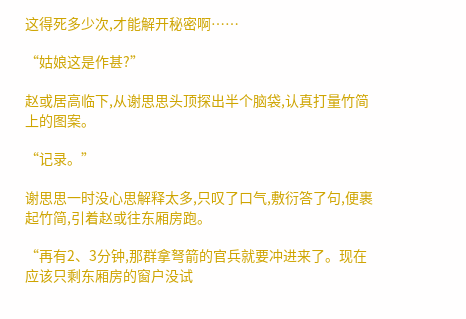这得死多少次,才能解开秘密啊……

“姑娘这是作甚?”

赵或居高临下,从谢思思头顶探出半个脑袋,认真打量竹简上的图案。

“记录。”

谢思思一时没心思解释太多,只叹了口气,敷衍答了句,便裹起竹简,引着赵或往东厢房跑。

“再有2、3分钟,那群拿弩箭的官兵就要冲进来了。现在应该只剩东厢房的窗户没试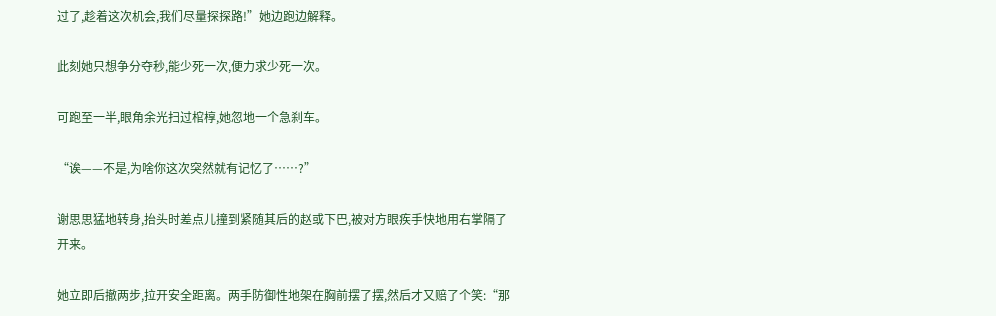过了,趁着这次机会,我们尽量探探路!”她边跑边解释。

此刻她只想争分夺秒,能少死一次,便力求少死一次。

可跑至一半,眼角余光扫过棺椁,她忽地一个急刹车。

“诶——不是,为啥你这次突然就有记忆了……?”

谢思思猛地转身,抬头时差点儿撞到紧随其后的赵或下巴,被对方眼疾手快地用右掌隔了开来。

她立即后撤两步,拉开安全距离。两手防御性地架在胸前摆了摆,然后才又赔了个笑:“那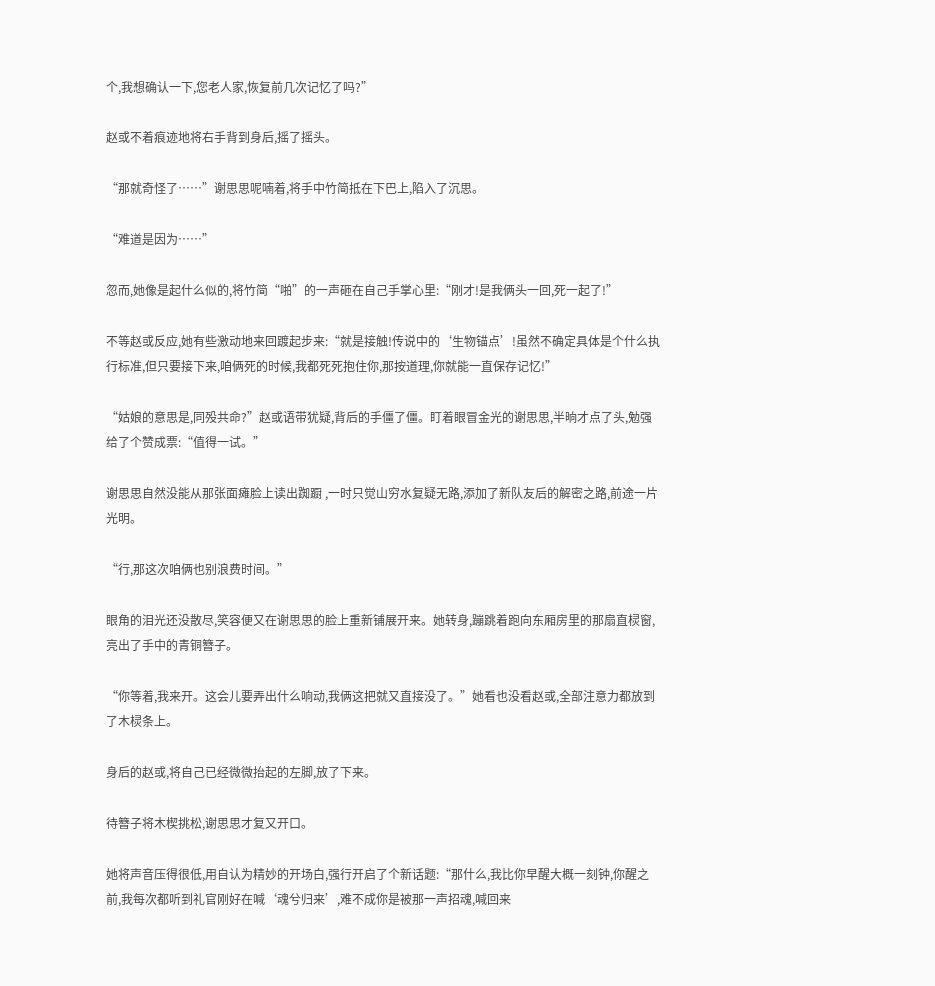个,我想确认一下,您老人家,恢复前几次记忆了吗?”

赵或不着痕迹地将右手背到身后,摇了摇头。

“那就奇怪了……”谢思思呢喃着,将手中竹简抵在下巴上,陷入了沉思。

“难道是因为……”

忽而,她像是起什么似的,将竹简“啪”的一声砸在自己手掌心里:“刚才!是我俩头一回,死一起了!”

不等赵或反应,她有些激动地来回踱起步来:“就是接触!传说中的‘生物锚点’!虽然不确定具体是个什么执行标准,但只要接下来,咱俩死的时候,我都死死抱住你,那按道理,你就能一直保存记忆!”

“姑娘的意思是,同殁共命?”赵或语带犹疑,背后的手僵了僵。盯着眼冒金光的谢思思,半晌才点了头,勉强给了个赞成票:“值得一试。”

谢思思自然没能从那张面瘫脸上读出踟蹰 ,一时只觉山穷水复疑无路,添加了新队友后的解密之路,前途一片光明。

“行,那这次咱俩也别浪费时间。”

眼角的泪光还没散尽,笑容便又在谢思思的脸上重新铺展开来。她转身,蹦跳着跑向东厢房里的那扇直棂窗,亮出了手中的青铜簪子。

“你等着,我来开。这会儿要弄出什么响动,我俩这把就又直接没了。”她看也没看赵或,全部注意力都放到了木棂条上。

身后的赵或,将自己已经微微抬起的左脚,放了下来。

待簪子将木楔挑松,谢思思才复又开口。

她将声音压得很低,用自认为精妙的开场白,强行开启了个新话题:“那什么,我比你早醒大概一刻钟,你醒之前,我每次都听到礼官刚好在喊‘魂兮归来’,难不成你是被那一声招魂,喊回来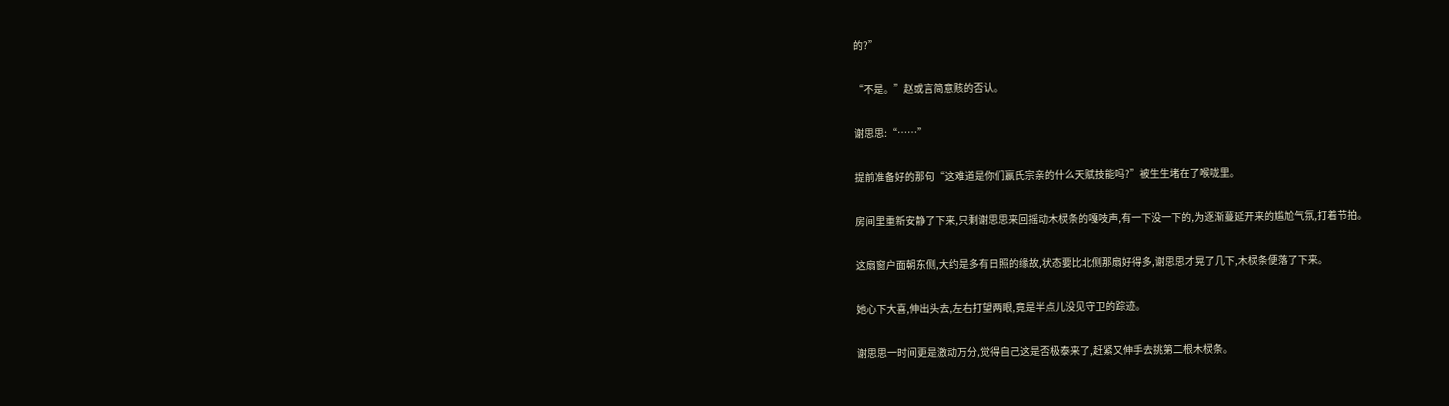的?”

“不是。”赵或言简意赅的否认。

谢思思:“……”

提前准备好的那句“这难道是你们嬴氏宗亲的什么天赋技能吗?”被生生堵在了喉咙里。

房间里重新安静了下来,只剩谢思思来回摇动木棂条的嘎吱声,有一下没一下的,为逐渐蔓延开来的尴尬气氛,打着节拍。

这扇窗户面朝东侧,大约是多有日照的缘故,状态要比北侧那扇好得多,谢思思才晃了几下,木棂条便落了下来。

她心下大喜,伸出头去,左右打望两眼,竟是半点儿没见守卫的踪迹。

谢思思一时间更是激动万分,觉得自己这是否极泰来了,赶紧又伸手去挑第二根木棂条。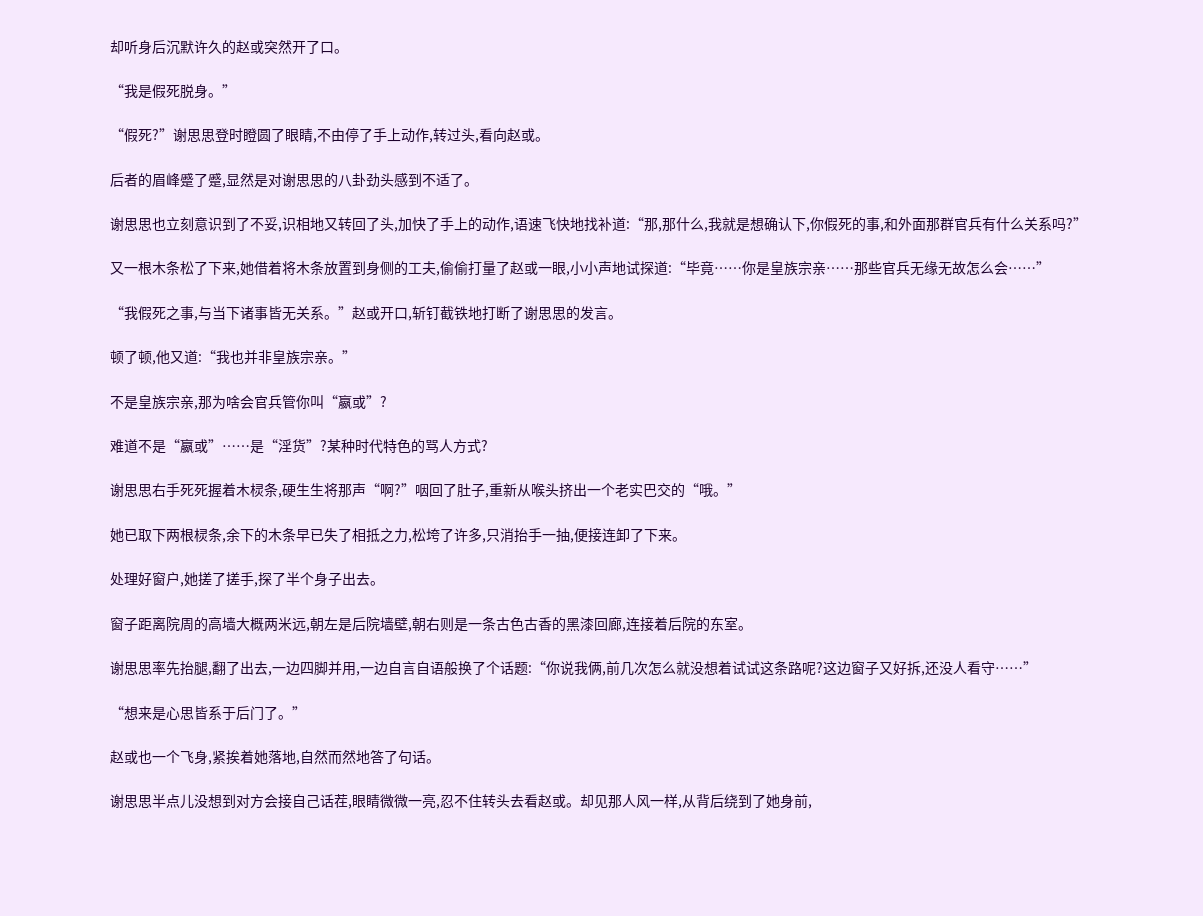却听身后沉默许久的赵或突然开了口。

“我是假死脱身。”

“假死?”谢思思登时瞪圆了眼睛,不由停了手上动作,转过头,看向赵或。

后者的眉峰蹙了蹙,显然是对谢思思的八卦劲头感到不适了。

谢思思也立刻意识到了不妥,识相地又转回了头,加快了手上的动作,语速飞快地找补道:“那,那什么,我就是想确认下,你假死的事,和外面那群官兵有什么关系吗?”

又一根木条松了下来,她借着将木条放置到身侧的工夫,偷偷打量了赵或一眼,小小声地试探道:“毕竟……你是皇族宗亲……那些官兵无缘无故怎么会……”

“我假死之事,与当下诸事皆无关系。”赵或开口,斩钉截铁地打断了谢思思的发言。

顿了顿,他又道:“我也并非皇族宗亲。”

不是皇族宗亲,那为啥会官兵管你叫“嬴或”?

难道不是“嬴或”……是“淫货”?某种时代特色的骂人方式?

谢思思右手死死握着木棂条,硬生生将那声“啊?”咽回了肚子,重新从喉头挤出一个老实巴交的“哦。”

她已取下两根棂条,余下的木条早已失了相抵之力,松垮了许多,只消抬手一抽,便接连卸了下来。

处理好窗户,她搓了搓手,探了半个身子出去。

窗子距离院周的高墙大概两米远,朝左是后院墙壁,朝右则是一条古色古香的黑漆回廊,连接着后院的东室。

谢思思率先抬腿,翻了出去,一边四脚并用,一边自言自语般换了个话题:“你说我俩,前几次怎么就没想着试试这条路呢?这边窗子又好拆,还没人看守……”

“想来是心思皆系于后门了。”

赵或也一个飞身,紧挨着她落地,自然而然地答了句话。

谢思思半点儿没想到对方会接自己话茬,眼睛微微一亮,忍不住转头去看赵或。却见那人风一样,从背后绕到了她身前,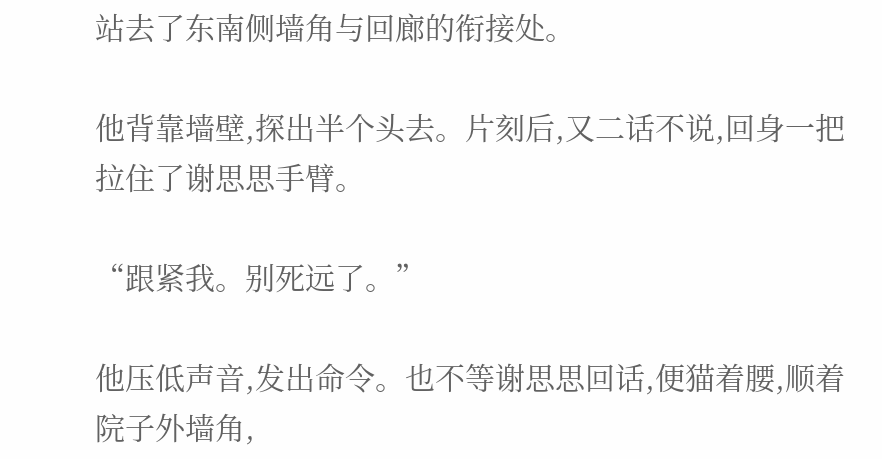站去了东南侧墙角与回廊的衔接处。

他背靠墙壁,探出半个头去。片刻后,又二话不说,回身一把拉住了谢思思手臂。

“跟紧我。别死远了。”

他压低声音,发出命令。也不等谢思思回话,便猫着腰,顺着院子外墙角,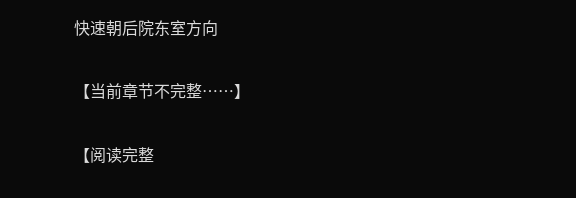快速朝后院东室方向

【当前章节不完整……】

【阅读完整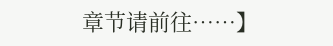章节请前往……】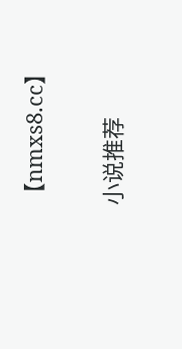【nmxs8.cc】

小说推荐